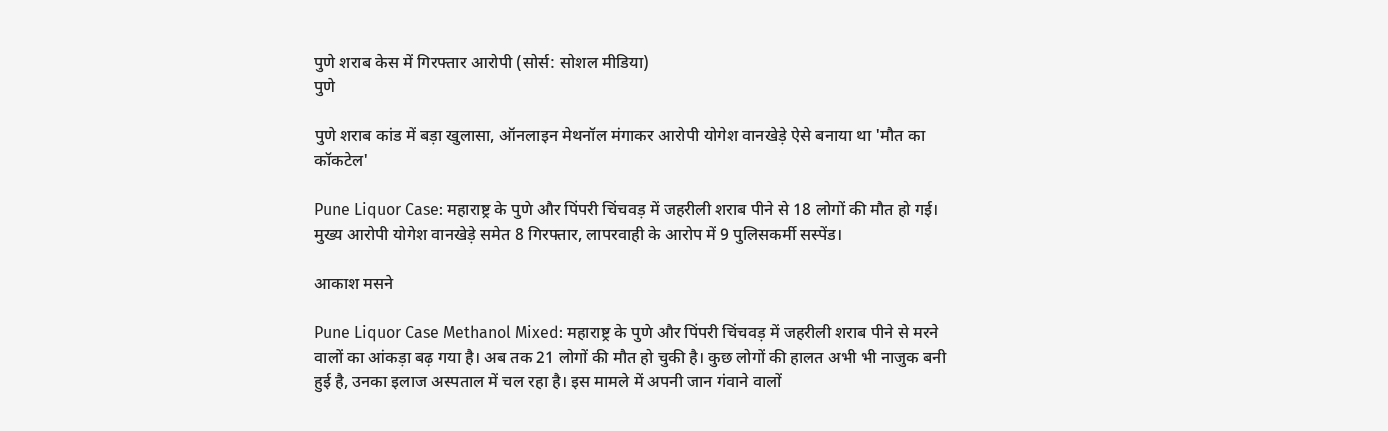पुणे शराब केस में गिरफ्तार आरोपी (सोर्स: सोशल मीडिया)
पुणे

पुणे शराब कांड में बड़ा खुलासा, ऑनलाइन मेथनॉल मंगाकर आरोपी योगेश वानखेड़े ऐसे बनाया था 'मौत का कॉकटेल'

Pune Liquor Case: महाराष्ट्र के पुणे और पिंपरी चिंचवड़ में जहरीली शराब पीने से 18 लोगों की मौत हो गई। मुख्य आरोपी योगेश वानखेड़े समेत 8 गिरफ्तार, लापरवाही के आरोप में 9 पुलिसकर्मी सस्पेंड।

आकाश मसने

Pune Liquor Case Methanol Mixed: महाराष्ट्र के पुणे और पिंपरी चिंचवड़ में जहरीली शराब पीने से मरने वालों का आंकड़ा बढ़ गया है। अब तक 21 लोगों की मौत हो चुकी है। कुछ लोगों की हालत अभी भी नाजुक बनी हुई है, उनका इलाज अस्पताल में चल रहा है। इस मामले में अपनी जान गंवाने वालों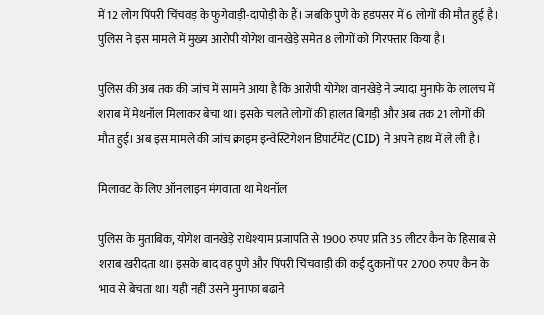में 12 लोग पिंपरी चिंचवड़ के फुगेवाड़ी-दापोड़ी के हैं। जबकि पुणे के हडपसर में 6 लोगों की मौत हुई है। पुलिस ने इस मामले में मुख्य आरोपी योगेश वानखेड़े समेत 8 लोगों को गिरफ्तार किया है।

पुलिस की अब तक की जांच में सामने आया है कि आरोपी योगेश वानखेड़े ने ज्यादा मुनाफे के लालच में शराब में मेथनॉल मिलाकर बेचा था। इसके चलते लोगों की हालत बिगड़ी और अब तक 21 लोगों की मौत हुई। अब इस मामले की जांच क्राइम इन्वेस्टिगेशन डिपार्टमेंट (CID) ने अपने हाथ में ले ली है।

मिलावट के लिए ऑनलाइन मंगवाता था मेथनॉल

पुलिस के मुताबिक, योगेश वानखेड़े राधेश्याम प्रजापति से 1900 रुपए प्रति 35 लीटर कैन के हिसाब से शराब खरीदता था। इसके बाद वह पुणे और पिंपरी चिंचवाड़ी की कई दुकानों पर 2700 रुपए कैन के भाव से बेचता था। यही नहीं उसने मुनाफा बढाने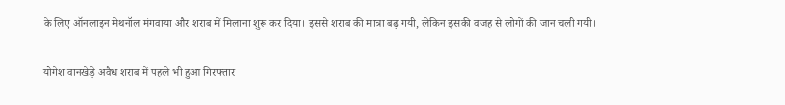के लिए ऑनलाइन मेथनॉल मंगवाया और शराब में मिलाना शुरू कर दिया। इससे शराब की मात्रा बढ़ गयी, लेकिन इसकी वजह से लोगों की जान चली गयी।

योगेश वानखेड़े अवैध शराब में पहले भी हुआ गिरफ्तार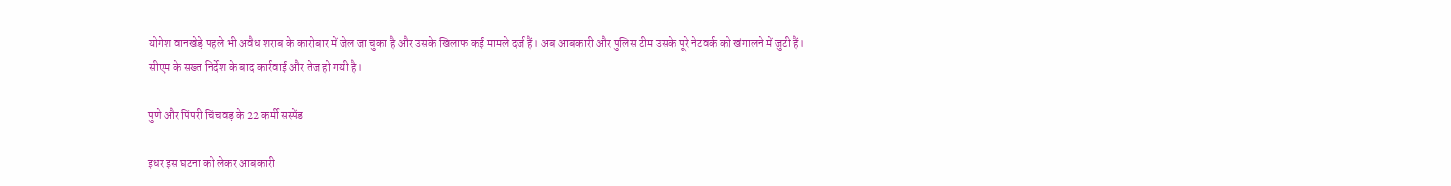योगेश वानखेड़े पहले भी अवैध शराब के कारोबार में जेल जा चुका है और उसके खिलाफ कई मामले दर्ज हैं। अब आबकारी और पुलिस टीम उसके पूरे नेटवर्क को खंगालने में जुटी हैं। सीएम के सख्त निर्देश के बाद कार्रवाई और तेज हो गयी है।

पुणे और पिंपरी चिंचवड़ के 22 कर्मी सस्पेंड

इधर इस घटना को लेकर आबकारी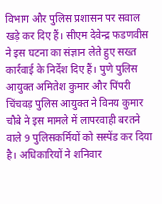विभाग और पुलिस प्रशासन पर सवाल खड़े कर दिए हैं। सीएम देवेन्द्र फडणवीस ने इस घटना का संज्ञान लेते हुए सख्त कार्रवाई के निर्देश दिए हैं। पुणे पुलिस आयुक्त अमितेश कुमार और पिंपरी चिंचवड़ पुलिस आयुक्त ने विनय कुमार चौबे ने इस मामले में लापरवाही बरतने वाले 9 पुलिसकर्मियों को सस्पेंड कर दिया है। अधिकारियों ने शनिवार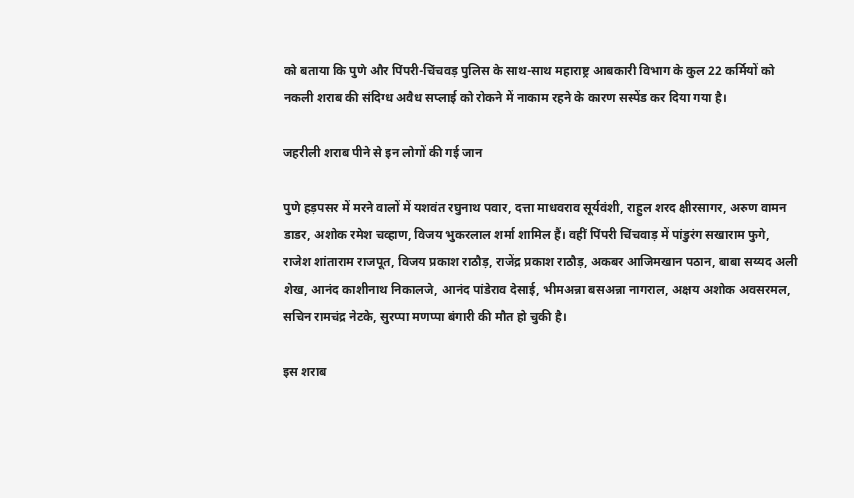को बताया कि पुणे और पिंपरी-चिंचवड़ पुलिस के साथ-साथ महाराष्ट्र आबकारी विभाग के कुल 22 कर्मियों को नकली शराब की संदिग्ध अवैध सप्लाई को रोकने में नाकाम रहने के कारण सस्पेंड कर दिया गया है।

जहरीली शराब पीने से इन लोगों की गई जान

पुणे हड़पसर में मरने वालों में यशवंत रघुनाथ पवार, दत्ता माधवराव सूर्यवंशी, राहुल शरद क्षीरसागर, अरुण वामन डाडर, अशोक रमेश चव्हाण, विजय भुकरलाल शर्मा शामिल हैं। वहीं पिंपरी चिंचवाड़ में पांडुरंग सखाराम फुगे, राजेश शांताराम राजपूत, विजय प्रकाश राठौड़, राजेंद्र प्रकाश राठौड़, अकबर आजिमखान पठान, बाबा सय्यद अली शेख, आनंद काशीनाथ निकालजे, आनंद पांडेराव देसाई, भीमअन्ना बसअन्ना नागराल, अक्षय अशोक अवसरमल, सचिन रामचंद्र नेटके, सुरप्पा मणप्पा बंगारी की मौत हो चुकी है।

इस शराब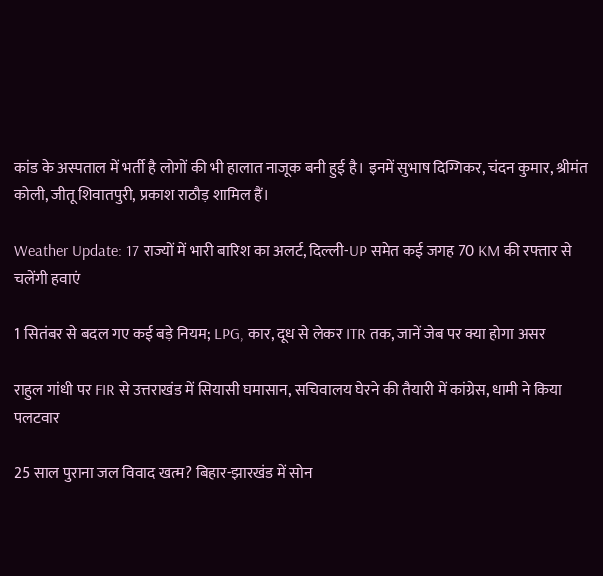कांड के अस्पताल में भर्ती है लोगों की भी हालात नाजूक बनी हुई है। इनमें सुभाष दिग्गिकर, चंदन कुमार, श्रीमंत कोली, जीतू शिवातपुरी, प्रकाश राठौड़ शामिल हैं।

Weather Update: 17 राज्यों में भारी बारिश का अलर्ट, दिल्ली-UP समेत कई जगह 70 KM की रफ्तार से चलेंगी हवाएं

1 सितंबर से बदल गए कई बड़े नियम; LPG, कार, दूध से लेकर ITR तक, जानें जेब पर क्या होगा असर

राहुल गांधी पर FIR से उत्तराखंड में सियासी घमासान, सचिवालय घेरने की तैयारी में कांग्रेस, धामी ने किया पलटवार

25 साल पुराना जल विवाद खत्म? बिहार-झारखंड में सोन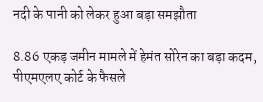नदी के पानी को लेकर हुआ बड़ा समझौता

8.86 एकड़ जमीन मामले में हेमंत सोरेन का बड़ा कदम, पीएमएलए कोर्ट के फैसले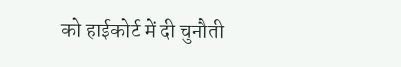को हाईकोर्ट में दी चुनौती